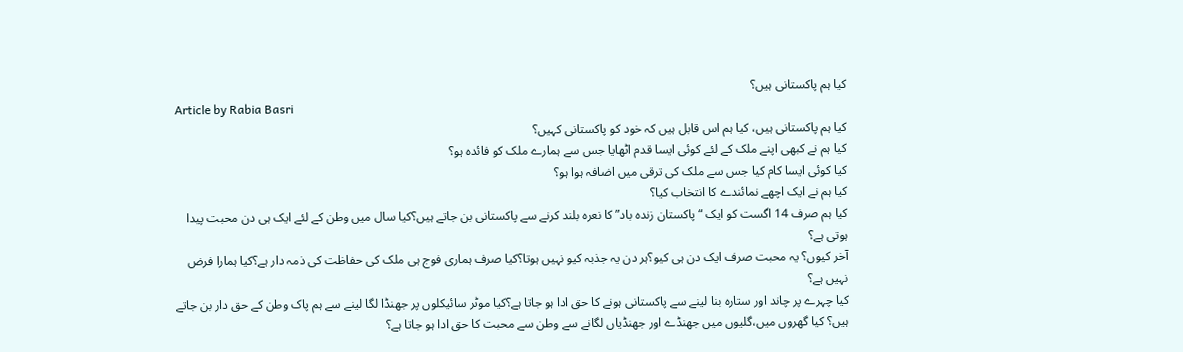کیا ہم پاکستانی ہیں؟
Article by Rabia Basri
کیا ہم پاکستانی ہیں، کیا ہم اس قابل ہیں کہ خود کو پاکستانی کہیں؟
کیا ہم نے کبھی اپنے ملک کے لئے کوئی ایسا قدم اٹھایا جس سے ہمارے ملک کو فائدہ ہو؟
کیا کوئی ایسا کام کیا جس سے ملک کی ترقی میں اضافہ ہوا ہو؟
کیا ہم نے ایک اچھے نمائندے کا انتخاب کیا؟
کیا ہم صرف 14 اگست کو ایک “پاکستان زندہ باد” کا نعرہ بلند کرنے سے پاکستانی بن جاتے ہیں؟کیا سال میں وطن کے لئے ایک ہی دن محبت پیدا ہوتی ہے؟
آخر کیوں؟ یہ محبت صرف ایک دن ہی کیو؟ہر دن یہ جذبہ کیو نہیں ہوتا؟کیا صرف ہماری فوج ہی ملک کی حفاظت کی ذمہ دار ہے؟کیا ہمارا فرض نہیں ہے؟
کیا چہرے پر چاند اور ستارہ بنا لینے سے پاکستانی ہونے کا حق ادا ہو جاتا ہے؟کیا موٹر سائیکلوں پر جھنڈا لگا لینے سے ہم پاک وطن کے حق دار بن جاتے ہیں؟ کیا گھروں میں،گلیوں میں جھنڈے اور جھنڈیاں لگانے سے وطن سے محبت کا حق ادا ہو جاتا ہے؟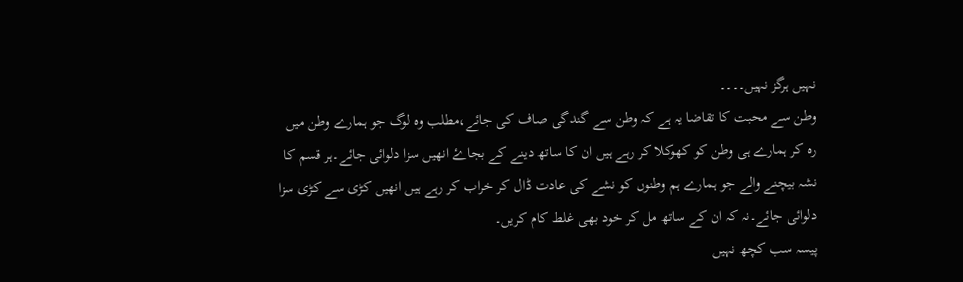نہیں ہرگز نہیں۔۔۔۔
وطن سے محبت کا تقاضا یہ ہے کہ وطن سے گندگی صاف کی جائے،مطلب وه لوگ جو ہمارے وطن میں رہ کر ہمارے ہی وطن کو کھوکلا کر رہے ہیں ان کا ساتھ دینے کے بجاۓ انھیں سزا دلوائی جائے۔ہر قسم کا نشہ بیچنے والے جو ہمارے ہم وطنوں کو نشے کی عادت ڈال کر خراب کر رہے ہیں انھیں کڑی سے کڑی سزا دلوائی جائے۔نہ کہ ان کے ساتھ مل کر خود بھی غلط کام کریں۔
پیسہ سب کچھ نہیں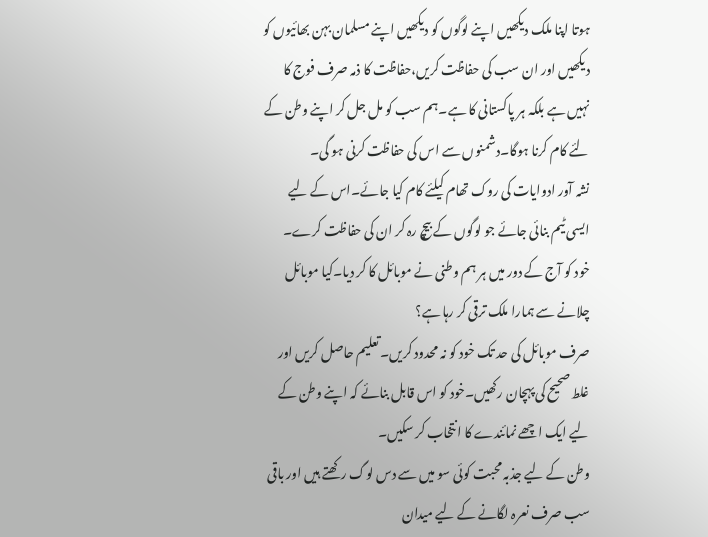ہوتا اپنا ملک دیکھیں اپنے لوگوں کو دیکھیں اپنے مسلمان بہن بھائیوں کو دیکھیں اور ان سب کی حفاظت کریں،حفاظت کا ذمہ صرف فوج کا نہیں ہے بلکہ ہر پاکستانی کا ہے۔ہم سب کو مل جل کر اپنے وطن کے لئے کام کرنا ہوگا۔دشمنوں سے اس کی حفاظت کرنی ہو گی۔
نشہ آور ادوایات کی روک تھام کیلئے کام کیا جائے۔اس کے لیے ایسی ٹیم بنائی جائے جو لوگوں کے بیچ رہ کر ان کی حفاظت کرے۔
خود کو آج کے دور میں ہر ہم وطنی نے موبائل کا کر دیا۔کیا موبائل چلانے سے ہمارا ملک ترقی کر رہا ہے؟
صرف موبائل کی حد تک خود کو نہ محدود کریں۔تعلیم حاصل کریں اور غلط صحیح کی پہچان رکھیں۔خود کو اس قابل بنائے کہ اپنے وطن کے لیے ایک اچھے نمائندے کا انتخاب کر سکیں۔
وطن کے لیے جذبہ محبت کوئی سو میں سے دس لوگ رکھتے ہیں اور باقی سب صرف نعرہ لگانے کے لیے میدان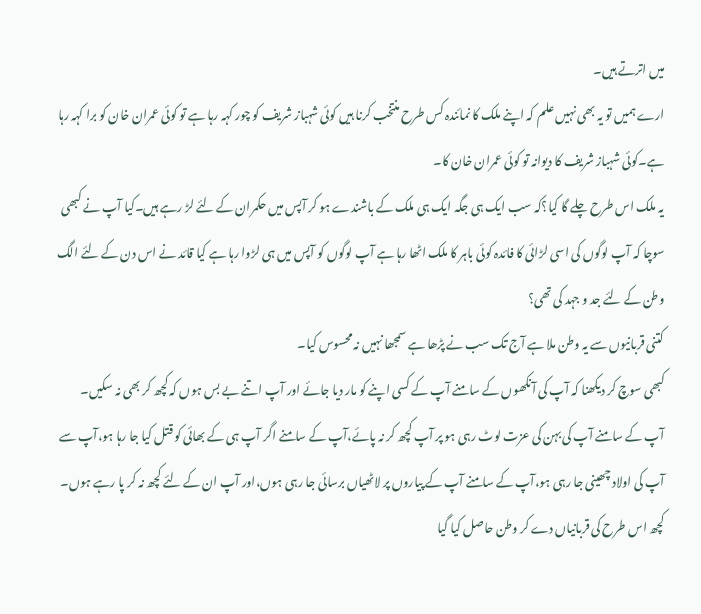میں اترتے ہیں۔
ارے ہمیں تو یہ بھی نہیں علم کہ اپنے ملک کا نمائندہ کس طرح منتخب کرنا ہیں کوئی شہباز شریف کو چور کہہ رہا ہے تو کوئی عمران خان کو برا کہہ رہا ہے۔کوئی شہباز شریف کا دیوانہ تو کوئی عمران خان کا۔
یہ ملک اس طرح چلے گا کیا؟کہ سب ایک ہی جگہ ایک ہی ملک کے باشندے ہو کر آپس میں حکمران کے لئے لڑ رہے ہیں۔کیا آپ نے کبھی سوچا کہ آپ لوگوں کی اسی لڑائی کا فائدہ کوئی باہر کا ملک اٹھا رہا ہے آپ لوگوں کو آپس میں ہی لڑوا رہا ہے کیا قائد نے اس دن کے لئے الگ وطن کے لئے جد و جہد کی تھی؟
کتنی قربانیوں سے یہ وطن ملا ہے آج تک سب نے پڑھا ہے سمجھا نہیں نہ محسوس کیا۔
کبھی سوچ کر دیکھنا کہ آپ کی آنکھوں کے سامنے آپ کے کسی اپنے کو مار دیا جائے اور آپ اتنے بے بس ہوں کہ کچھ کر بھی نہ سکیں۔
آپ کے سامنے آپ کی بہن کی عزت لوٹ رہی ہو پر آپ کچھ کر نہ پائے،آپ کے سامنے اگر آپ ہی کے بھائی کو قتل کیا جا رہا ہو،آپ سے آپ کی اولاد چھینی جا رہی ہو،آپ کے سامنے آپ کے پیاروں پر لاٹھیاں برسائی جا رہی ہوں،اور آپ ان کے لئے کچھ نہ کر پا رہے ہوں۔
کچھ اس طرح کی قربانیاں دے کر وطن حاصل کیا گیا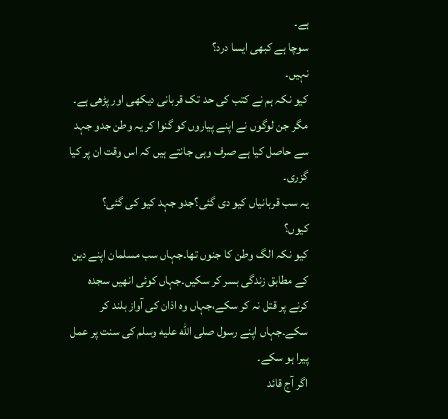ہے۔
سوچا ہے کبھی ایسا درد؟
نہیں۔
کیو نکہ ہم نے کتب کی حد تک قربانی دیکھی اور پڑھی ہے۔
مگر جن لوگوں نے اپنے پیاروں کو گنوا کر یہ وطن جدو جہد سے حاصل کیا ہے صرف وہی جانتے ہیں کہ اس وقت ان پر کیا گزری۔
یہ سب قربانیاں کیو دی گئی؟جدو جہد کیو کی گئی؟
کیوں؟
کیو نکہ الگ وطن کا جنوں تھا۔جہاں سب مسلمان اپنے دین کے مطابق زندگی بسر کر سکیں۔جہاں کوئی انھیں سجدہ کرنے پر قتل نہ کر سکے،جہاں وه اذان کی آواز بلند کر سکے۔جہاں اپنے رسول صلى الله عليه وسلم کی سنت پر عمل پیرا ہو سکے۔
اگر آج قائد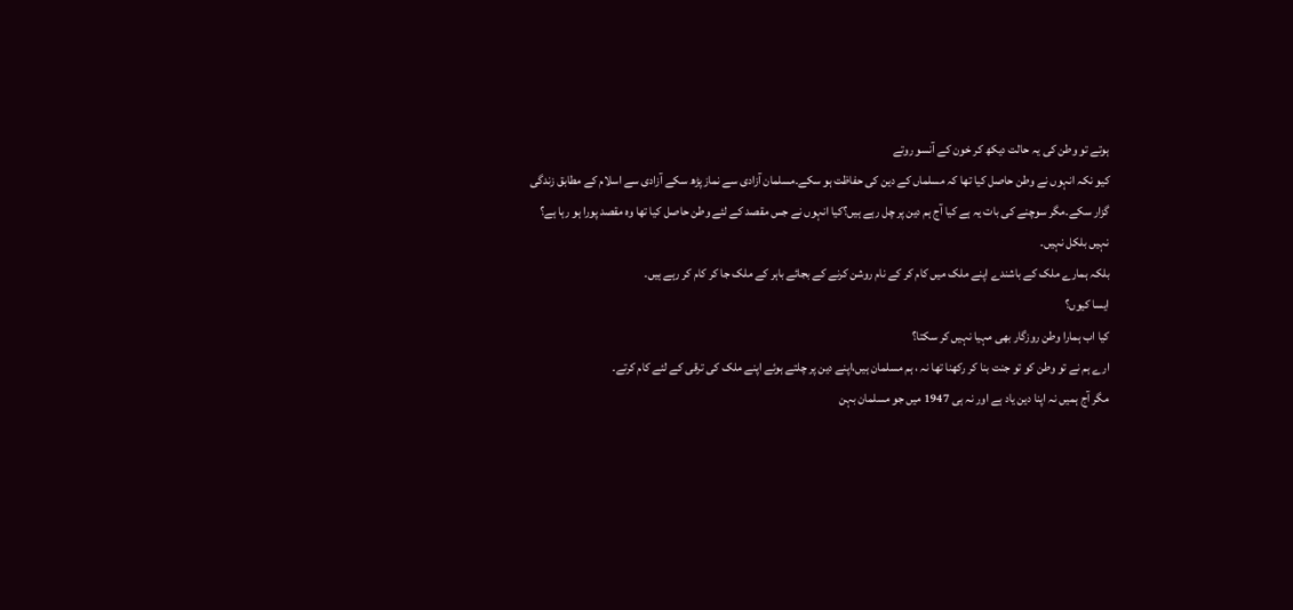ہوتے تو وطن کی یہ حالت دیکھ کر خون کے آنسو روتے
کیو نکہ انہوں نے وطن حاصل کیا تھا کہ مسلماں کے دین کی حفاظت ہو سکے۔مسلمان آزادی سے نماز پڑھ سکے آزادی سے اسلام کے مطابق زندگی گزار سکے۔مگر سوچنے کی بات یہ ہے کیا آج ہم دین پر چل رہے ہیں؟کیا انہوں نے جس مقصد کے لئے وطن حاصل کیا تھا وه مقصد پورا ہو رہا ہے؟
نہیں بلکل نہیں۔
بلکہ ہمارے ملک کے باشندے اپنے ملک میں کام کر کے نام روشن کرنے کے بجائے باہر کے ملک جا کر کام کر رہے ہیں۔
ایسا کیوں؟
کیا اب ہمارا وطن روزگار بھی مہیا نہیں کر سکتا؟
ارے ہم نے تو وطن کو تو جنت بنا کر رکھنا تھا نہ ، ہم مسلمان ہیں،اپنے دین پر چلتے ہوئے اپنے ملک کی ترقی کے لئے کام کرتے۔
مگر آج ہمیں نہ اپنا دین یاد ہے اور نہ ہی 1947 میں جو مسلمان بہن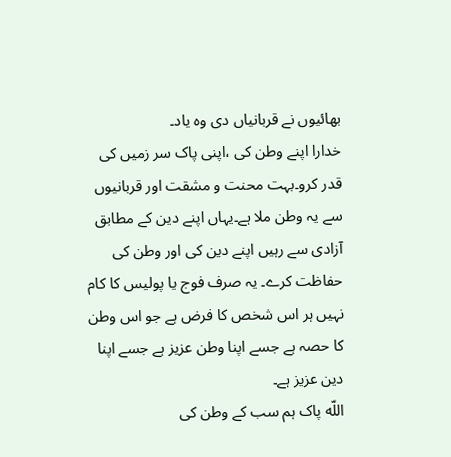بھائیوں نے قربانیاں دی وه یاد۔
خدارا اپنے وطن کی ،اپنی پاک سر زمیں کی قدر کرو۔بہت محنت و مشقت اور قربانیوں سے یہ وطن ملا ہے۔یہاں اپنے دین کے مطابق آزادی سے رہیں اپنے دین کی اور وطن کی حفاظت کرے۔ یہ صرف فوج یا پولیس کا کام نہیں ہر اس شخص کا فرض ہے جو اس وطن کا حصہ ہے جسے اپنا وطن عزیز ہے جسے اپنا دین عزیز ہے۔
اللّه پاک ہم سب کے وطن کی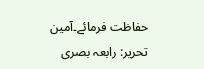حفاظت فرمائے۔آمین
تحریر: رابعہ بصری